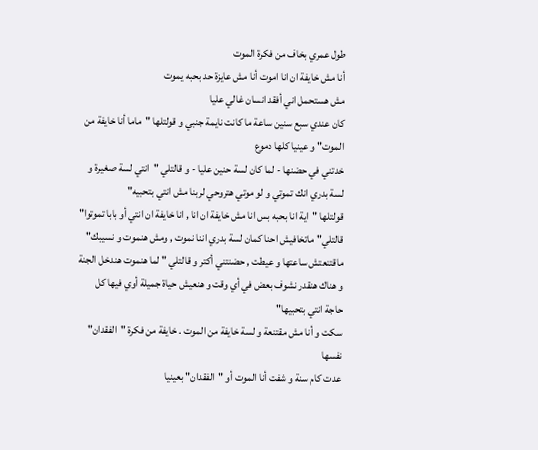طول عمري بخاف من فكرة الموت
أنا مش خايفة ان انا اموت أنا مش عايزة حد بحبه يموت
مش هستحمل اني أفقد انسان غالي عليا
كان عندي سبع سنين ساعة ما كانت نايمة جنبي و قولتلها "ماما أنا خايفة من الموت" و عينيا كلها دموع
خدتني في حضنها - لما كان لسة حنين عليا - و قالتلي "انتي لسة صغيرة و لسة بدري انك تموتي و لو موتي هتروحي لربنا مش انتي بتحبيه"
قولتلها "اية انا بحبه بس انا مش خايفة ان انا , انا خايفة ان انتي أو بابا تموتوا"
قالتلي" ماتخافيش احنا كمان لسة بدري اننا نموت , ومش هنموت و نسيبك"
ماقتنعتش ساعتها و عيطت , حضنتني أكتر و قالتلي " لما هنموت هندخل الجنة و هناك هنقدر نشوف بعض في أي وقت و هنعيش حياة جميلة أوي فيها كل حاجة انتي بتحبيها"
سكت و أنا مش مقتنعة و لسة خايفة من الموت . خايفة من فكرة "الفقدان" نفسها
عدت كام سنة و شفت أنا الموت أو "الفقدان" بعينيا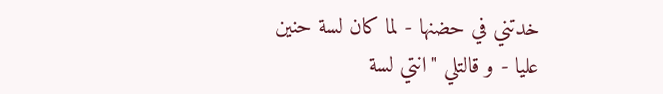خدتني في حضنها - لما كان لسة حنين عليا - و قالتلي "انتي لسة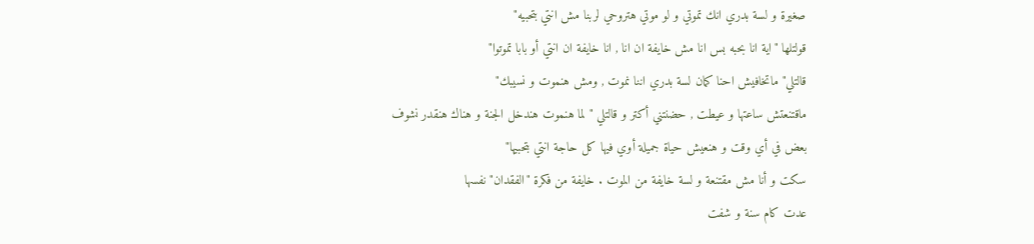صغيرة و لسة بدري انك تموتي و لو موتي هتروحي لربنا مش انتي بتحبيه"
قولتلها "اية انا بحبه بس انا مش خايفة ان انا , انا خايفة ان انتي أو بابا تموتوا"
قالتلي" ماتخافيش احنا كمان لسة بدري اننا نموت , ومش هنموت و نسيبك"
ماقتنعتش ساعتها و عيطت , حضنتني أكتر و قالتلي " لما هنموت هندخل الجنة و هناك هنقدر نشوف بعض في أي وقت و هنعيش حياة جميلة أوي فيها كل حاجة انتي بتحبيها"
سكت و أنا مش مقتنعة و لسة خايفة من الموت . خايفة من فكرة "الفقدان" نفسها
عدت كام سنة و شفت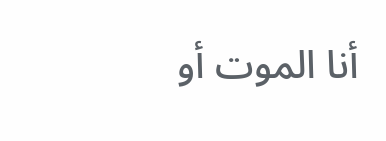أنا الموت أو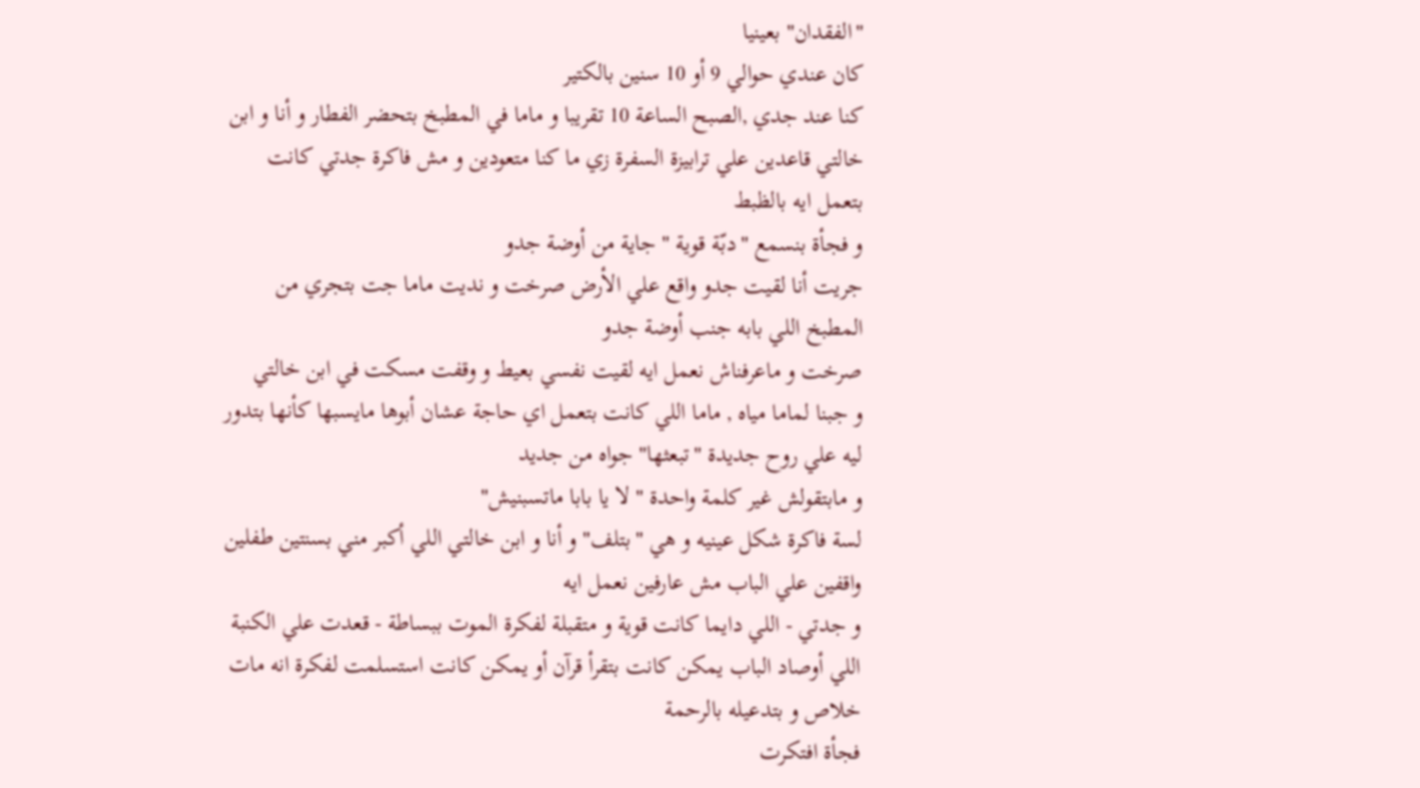"الفقدان" بعينيا
كان عندي حوالي 9 أو 10 سنين بالكتير
كنا عند جدي ,الصبح الساعة 10 تقريبا و ماما في المطبخ بتحضر الفطار و أنا و ابن خالتي قاعدين علي ترابيزة السفرة زي ما كنا متعودين و مش فاكرة جدتي كانت بتعمل ايه بالظبط
و فجأة بنسمع "دبّة قوية " جاية من أوضة جدو
جريت أنا لقيت جدو واقع علي الأرض صرخت و نديت ماما جت بتجري من المطبخ اللي بابه جنب أوضة جدو
صرخت و ماعرفناش نعمل ايه لقيت نفسي بعيط و وقفت مسكت في ابن خالتي
و جبنا لماما مياه , ماما اللي كانت بتعمل اي حاجة عشان أبوها مايسبها كأنها بتدور ليه علي روح جديدة "تبعثها" جواه من جديد
و مابتقولش غير كلمة واحدة " لا يا بابا ماتسبنيش"
لسة فاكرة شكل عينيه و هي "بتلف" و أنا و ابن خالتي اللي أكبر مني بسنتين طفلين واقفين علي الباب مش عارفين نعمل ايه
و جدتي - اللي دايما كانت قوية و متقبلة لفكرة الموت ببساطة - قعدت علي الكنبة اللي أوصاد الباب يمكن كانت بتقرأ قرآن أو يمكن كانت استسلمت لفكرة انه مات خلاص و بتدعيله بالرحمة
فجأة افتكرت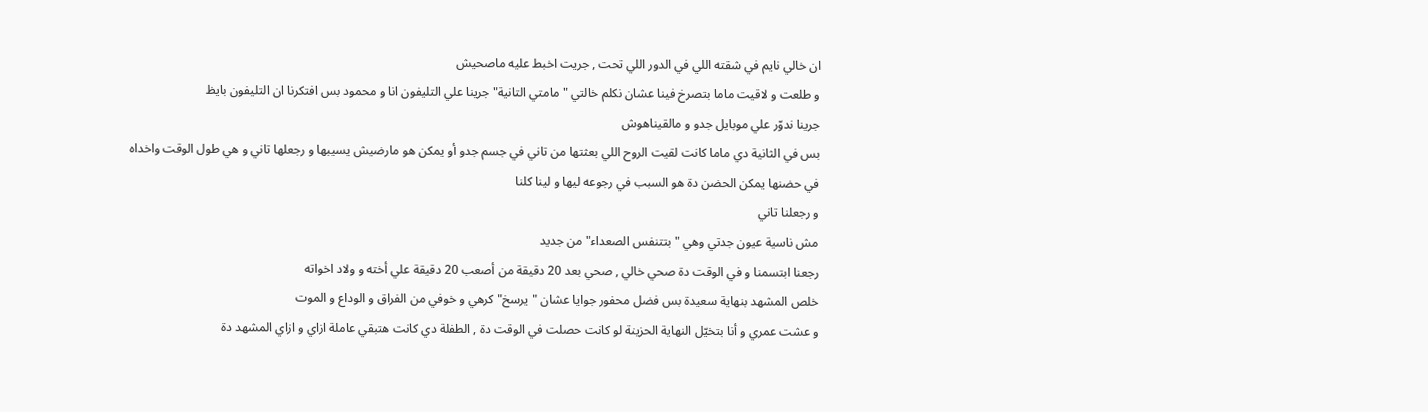ان خالي نايم في شقته اللي في الدور اللي تحت , جريت اخبط عليه ماصحيش
و طلعت و لاقيت ماما بتصرخ فينا عشان نكلم خالتي "مامتي التانية" جرينا علي التليفون انا و محمود بس افتكرنا ان التليفون بايظ
جرينا ندوّر علي موبايل جدو و مالقيناهوش
بس في الثانية دي ماما كانت لقيت الروح اللي بعثتها من تاني في جسم جدو أو يمكن هو مارضيش يسيبها و رجعلها تاني و هي طول الوقت واخداه في حضنها يمكن الحضن دة هو السبب في رجوعه ليها و لينا كلنا
و رجعلنا تاني
مش ناسية عيون جدتي وهي "بتتنفس الصعداء" من جديد
رجعنا ابتسمنا و في الوقت دة صحي خالي , صحي بعد 20 دقيقة من أصعب 20 دقيقة علي أخته و ولاد اخواته
خلص المشهد بنهاية سعيدة بس فضل محفور جوايا عشان "يرسخ" كرهي و خوفي من الفراق و الوداع و الموت
و عشت عمري و أنا بتخيّل النهاية الحزينة لو كانت حصلت في الوقت دة , الطفلة دي كانت هتبقي عاملة ازاي و ازاي المشهد دة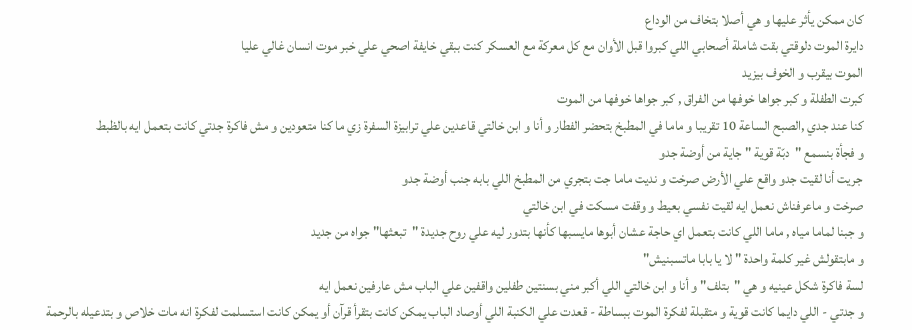كان ممكن يأثر عليها و هي أصلا بتخاف من الوداع
دايرة الموت دلوقتي بقت شاملة أصحابي اللي كبروا قبل الأوان مع كل معركة مع العسكر كنت ببقي خايفة اصحي علي خبر موت انسان غالي عليا
الموت بيقرب و الخوف بيزيد
كبرت الطفلة و كبر جواها خوفها من الفراق , كبر جواها خوفها من الموت
كنا عند جدي ,الصبح الساعة 10 تقريبا و ماما في المطبخ بتحضر الفطار و أنا و ابن خالتي قاعدين علي ترابيزة السفرة زي ما كنا متعودين و مش فاكرة جدتي كانت بتعمل ايه بالظبط
و فجأة بنسمع "دبّة قوية " جاية من أوضة جدو
جريت أنا لقيت جدو واقع علي الأرض صرخت و نديت ماما جت بتجري من المطبخ اللي بابه جنب أوضة جدو
صرخت و ماعرفناش نعمل ايه لقيت نفسي بعيط و وقفت مسكت في ابن خالتي
و جبنا لماما مياه , ماما اللي كانت بتعمل اي حاجة عشان أبوها مايسبها كأنها بتدور ليه علي روح جديدة "تبعثها" جواه من جديد
و مابتقولش غير كلمة واحدة " لا يا بابا ماتسبنيش"
لسة فاكرة شكل عينيه و هي "بتلف" و أنا و ابن خالتي اللي أكبر مني بسنتين طفلين واقفين علي الباب مش عارفين نعمل ايه
و جدتي - اللي دايما كانت قوية و متقبلة لفكرة الموت ببساطة - قعدت علي الكنبة اللي أوصاد الباب يمكن كانت بتقرأ قرآن أو يمكن كانت استسلمت لفكرة انه مات خلاص و بتدعيله بالرحمة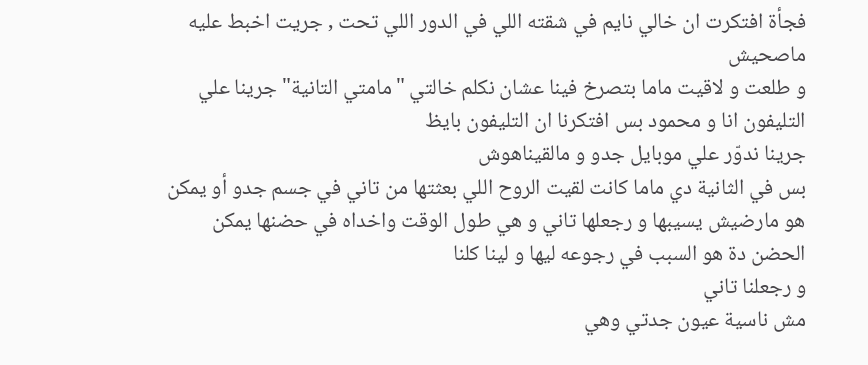فجأة افتكرت ان خالي نايم في شقته اللي في الدور اللي تحت , جريت اخبط عليه ماصحيش
و طلعت و لاقيت ماما بتصرخ فينا عشان نكلم خالتي "مامتي التانية" جرينا علي التليفون انا و محمود بس افتكرنا ان التليفون بايظ
جرينا ندوّر علي موبايل جدو و مالقيناهوش
بس في الثانية دي ماما كانت لقيت الروح اللي بعثتها من تاني في جسم جدو أو يمكن هو مارضيش يسيبها و رجعلها تاني و هي طول الوقت واخداه في حضنها يمكن الحضن دة هو السبب في رجوعه ليها و لينا كلنا
و رجعلنا تاني
مش ناسية عيون جدتي وهي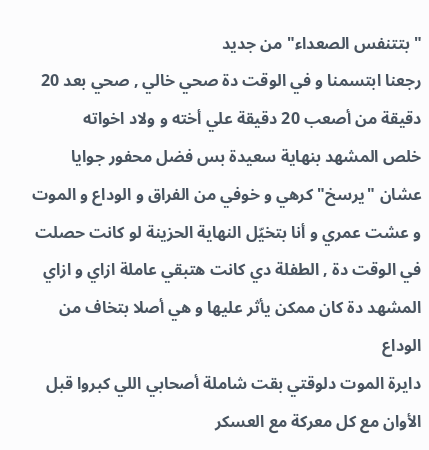"بتتنفس الصعداء" من جديد
رجعنا ابتسمنا و في الوقت دة صحي خالي , صحي بعد 20 دقيقة من أصعب 20 دقيقة علي أخته و ولاد اخواته
خلص المشهد بنهاية سعيدة بس فضل محفور جوايا عشان "يرسخ" كرهي و خوفي من الفراق و الوداع و الموت
و عشت عمري و أنا بتخيّل النهاية الحزينة لو كانت حصلت في الوقت دة , الطفلة دي كانت هتبقي عاملة ازاي و ازاي المشهد دة كان ممكن يأثر عليها و هي أصلا بتخاف من الوداع
دايرة الموت دلوقتي بقت شاملة أصحابي اللي كبروا قبل الأوان مع كل معركة مع العسكر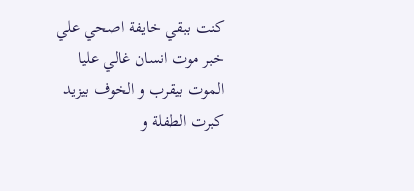كنت ببقي خايفة اصحي علي خبر موت انسان غالي عليا
الموت بيقرب و الخوف بيزيد
كبرت الطفلة و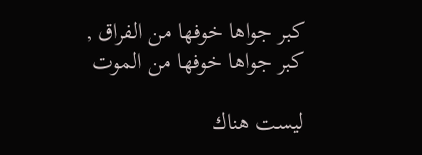كبر جواها خوفها من الفراق , كبر جواها خوفها من الموت

ليست هناك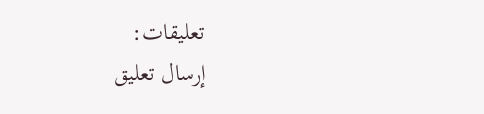تعليقات:
إرسال تعليق